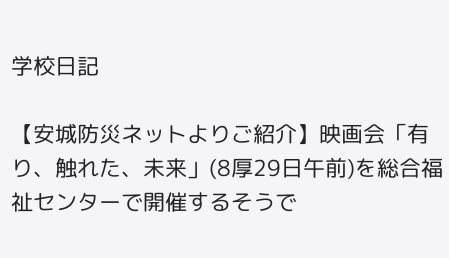学校日記

【安城防災ネットよりご紹介】映画会「有り、触れた、未来」(8厚29日午前)を総合福祉センターで開催するそうで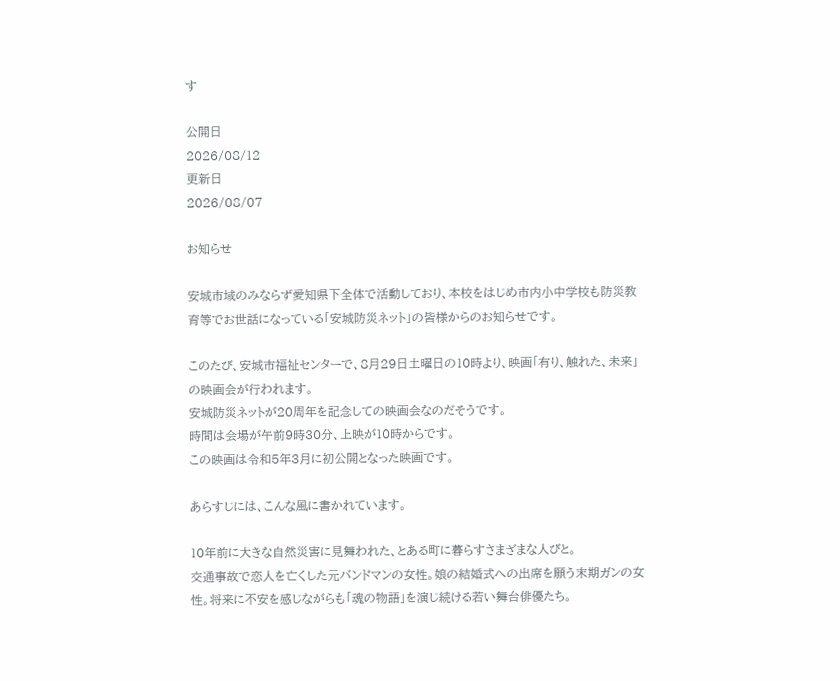す

公開日
2026/08/12
更新日
2026/08/07

お知らせ

安城市域のみならず愛知県下全体で活動しており、本校をはじめ市内小中学校も防災教育等でお世話になっている「安城防災ネット」の皆様からのお知らせです。

このたび、安城市福祉センターで、8月29日土曜日の10時より、映画「有り、触れた、未来」の映画会が行われます。
安城防災ネットが20周年を記念しての映画会なのだそうです。
時間は会場が午前9時30分、上映が10時からです。
この映画は令和5年3月に初公開となった映画です。

あらすじには、こんな風に書かれています。

10年前に大きな自然災害に見舞われた、とある町に暮らすさまざまな人びと。
交通事故で恋人を亡くした元バンドマンの女性。娘の結婚式への出席を願う末期ガンの女性。将来に不安を感じながらも「魂の物語」を演じ続ける若い舞台俳優たち。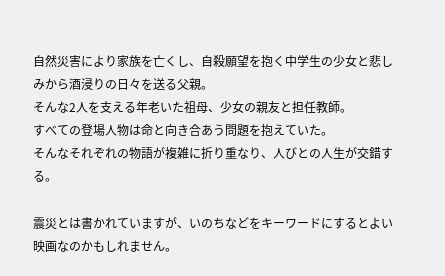自然災害により家族を亡くし、自殺願望を抱く中学生の少女と悲しみから酒浸りの日々を送る父親。
そんな2人を支える年老いた祖母、少女の親友と担任教師。
すべての登場人物は命と向き合あう問題を抱えていた。
そんなそれぞれの物語が複雑に折り重なり、人びとの人生が交錯する。

震災とは書かれていますが、いのちなどをキーワードにするとよい映画なのかもしれません。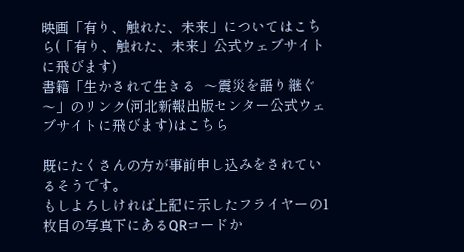映画「有り、触れた、未来」についてはこちら(「有り、触れた、未来」公式ウェブサイトに飛びます)
書籍「生かされて生きる  〜震災を語り継ぐ〜」のリンク(河北新報出版センター公式ウェブサイトに飛びます)はこちら

既にたくさんの方が事前申し込みをされているそうです。
もしよろしければ上記に示したフライヤーの1枚目の写真下にあるQRコードか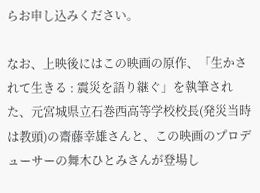らお申し込みください。

なお、上映後にはこの映画の原作、「生かされて生きる : 震災を語り継ぐ」を執筆された、元宮城県立石巻西高等学校校長(発災当時は教頭)の齋藤幸雄さんと、この映画のプロデューサーの舞木ひとみさんが登場し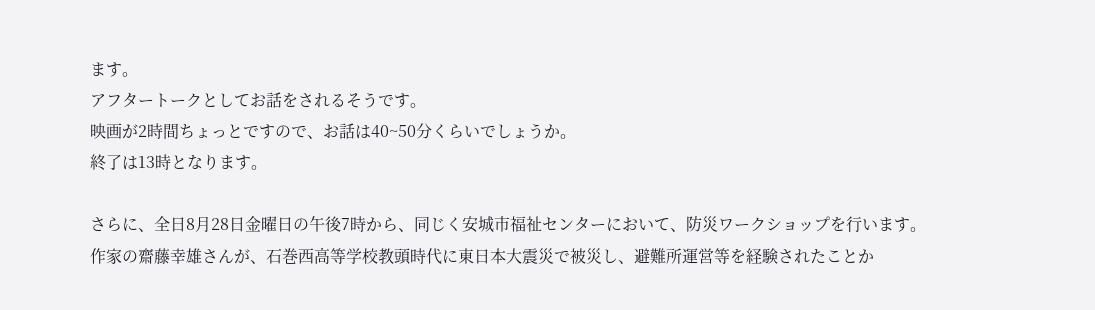ます。
アフタートークとしてお話をされるそうです。
映画が2時間ちょっとですので、お話は40~50分くらいでしょうか。
終了は13時となります。

さらに、全日8月28日金曜日の午後7時から、同じく安城市福祉センターにおいて、防災ワークショップを行います。
作家の齋藤幸雄さんが、石巻西高等学校教頭時代に東日本大震災で被災し、避難所運営等を経験されたことか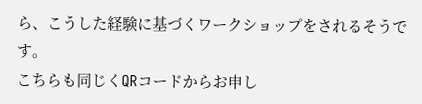ら、こうした経験に基づくワークショップをされるそうです。
こちらも同じくQRコードからお申し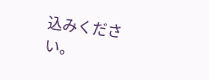込みください。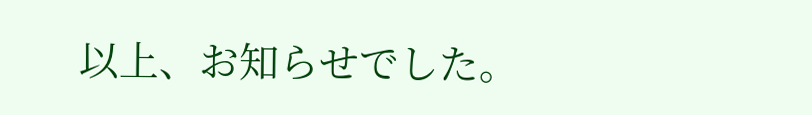以上、お知らせでした。